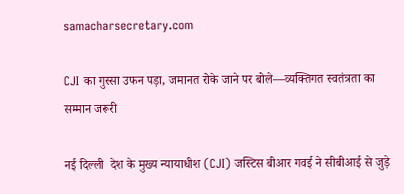samacharsecretary.com

CJI का गुस्सा उफन पड़ा, जमानत रोके जाने पर बोले—व्यक्तिगत स्वतंत्रता का सम्मान जरूरी

नई दिल्ली  देश के मुख्य न्यायाधीश (CJI) जस्टिस बीआर गवई ने सीबीआई से जुड़े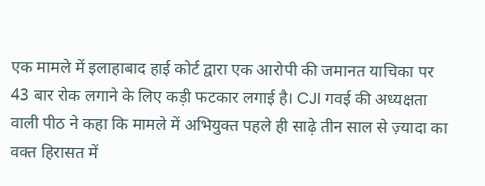एक मामले में इलाहाबाद हाई कोर्ट द्वारा एक आरोपी की जमानत याचिका पर 43 बार रोक लगाने के लिए कड़ी फटकार लगाई है। CJI गवई की अध्यक्षता वाली पीठ ने कहा कि मामले में अभियुक्त पहले ही साढ़े तीन साल से ज़्यादा का वक्त हिरासत में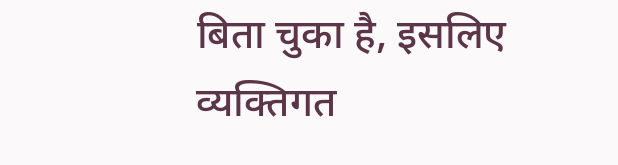बिता चुका है, इसलिए व्यक्तिगत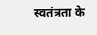स्वतंत्रता के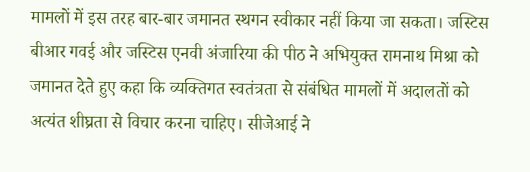मामलों में इस तरह बार-बार जमानत स्थगन स्वीकार नहीं किया जा सकता। जस्टिस बीआर गवई और जस्टिस एनवी अंजारिया की पीठ ने अभियुक्त रामनाथ मिश्रा को जमानत देते हुए कहा कि व्यक्तिगत स्वतंत्रता से संबंधित मामलों में अदालतों को अत्यंत शीघ्रता से विचार करना चाहिए। सीजेआई ने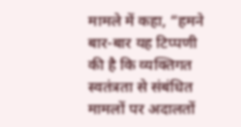मामले में कहा, “हमने बार-बार यह टिप्पणी की है कि व्यक्तिगत स्वतंत्रता से संबंधित मामलों पर अदालतों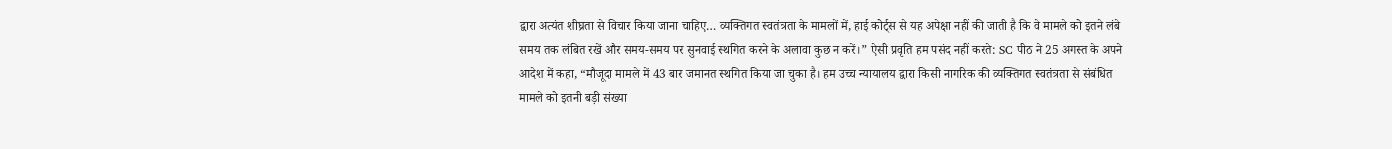द्वारा अत्यंत शीघ्रता से विचार किया जाना चाहिए… व्यक्तिगत स्वतंत्रता के मामलों में, हाई कोर्ट्स से यह अपेक्षा नहीं की जाती है कि वे मामले को इतने लंबे समय तक लंबित रखें और समय-समय पर सुनवाई स्थगित करने के अलावा कुछ न करें।” ऐसी प्रवृति हम पसंद नहीं करते: SC पीठ ने 25 अगस्त के अपने आदेश में कहा, “मौजूदा मामले में 43 बार जमानत स्थगित किया जा चुका है। हम उच्च न्यायालय द्वारा किसी नागरिक की व्यक्तिगत स्वतंत्रता से संबंधित मामले को इतनी बड़ी संख्या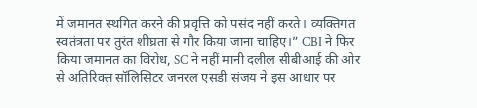में जमानत स्थगित करने की प्रवृत्ति को पसंद नहीं करते। व्यक्तिगत स्वतंत्रता पर तुरंत शीघ्रता से गौर किया जाना चाहिए।” CBI ने फिर किया जमानत का विरोध, SC ने नहीं मानी दलील सीबीआई की ओर से अतिरिक्त सॉलिसिटर जनरल एसडी संजय ने इस आधार पर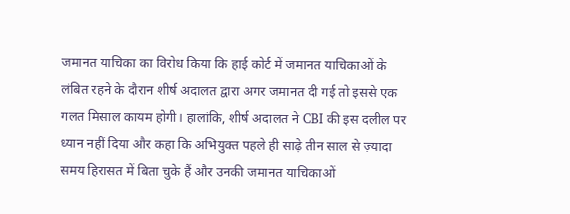जमानत याचिका का विरोध किया कि हाई कोर्ट में जमानत याचिकाओं के लंबित रहने के दौरान शीर्ष अदालत द्वारा अगर जमानत दी गई तो इससे एक गलत मिसाल कायम होगी। हालांकि, शीर्ष अदालत ने CBI की इस दलील पर ध्यान नहीं दिया और कहा कि अभियुक्त पहले ही साढ़े तीन साल से ज़्यादा समय हिरासत में बिता चुके हैं और उनकी जमानत याचिकाओं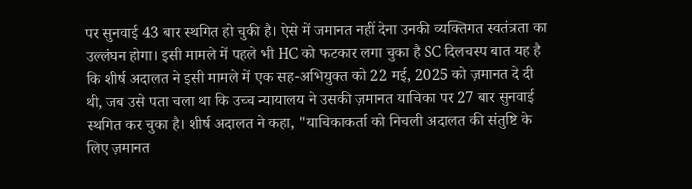पर सुनवाई 43 बार स्थगित हो चुकी है। ऐसे में जमानत नहीं देना उनकी व्यक्तिगत स्वतंत्रता का उल्लंघन होगा। इसी मामले में पहले भी HC को फटकार लगा चुका है SC दिलचस्प बात यह है कि शीर्ष अदालत ने इसी मामले में एक सह-अभियुक्त को 22 मई, 2025 को ज़मानत दे दी थी, जब उसे पता चला था कि उच्च न्यायालय ने उसकी ज़मानत याचिका पर 27 बार सुनवाई स्थगित कर चुका है। शीर्ष अदालत ने कहा, "याचिकाकर्ता को निचली अदालत की संतुष्टि के लिए ज़मानत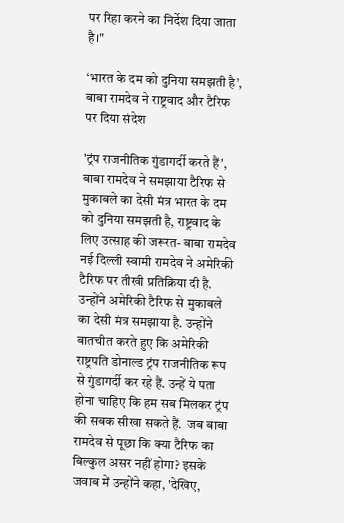पर रिहा करने का निर्देश दिया जाता है।"

‘भारत के दम को दुनिया समझती है’, बाबा रामदेव ने राष्ट्रवाद और टैरिफ पर दिया संदेश

'ट्रंप राजनीतिक गुंडागर्दी करते हैं', बाबा रामदेव ने समझाया टैरिफ से मुकाबले का देसी मंत्र भारत के दम को दुनिया समझती है, राष्ट्रवाद के लिए उत्साह की जरूरत- बाबा रामदेव  नई दिल्ली स्वामी रामदेव ने अमेरिकी टैरिफ पर तीखी प्रतिक्रिया दी है. उन्होंने अमेरिकी टैरिफ से मुकाबले का देसी मंत्र समझाया है. उन्होंने बातचीत करते हुए कि अमेरिकी राष्ट्रपति डोनाल्ड ट्रंप राजनीतिक रूप से गुंडागर्दी कर रहे हैं. उन्हें ये पता होना चाहिए कि हम सब मिलकर ट्रंप की सबक सीखा सकते हैं.  जब बाबा रामदेव से पूछा कि क्या टैरिफ का बिल्कुल असर नहीं होगा? इसके जवाब में उन्होंने कहा, 'देखिए,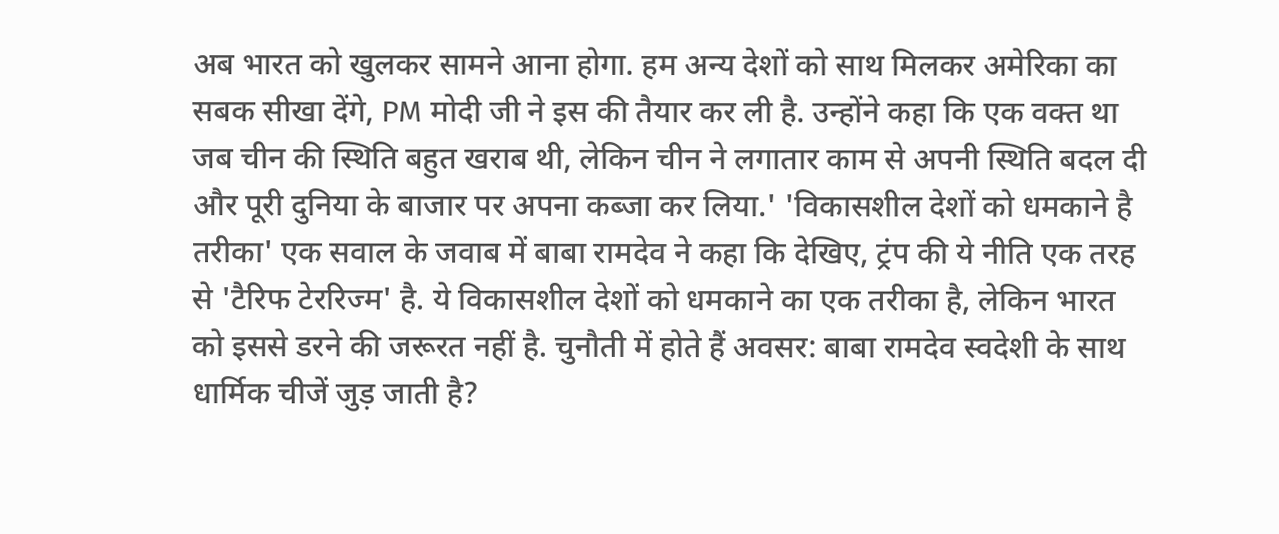अब भारत को खुलकर सामने आना होगा. हम अन्य देशों को साथ मिलकर अमेरिका का सबक सीखा देंगे, PM मोदी जी ने इस की तैयार कर ली है. उन्होंने कहा कि एक वक्त था जब चीन की स्थिति बहुत खराब थी, लेकिन चीन ने लगातार काम से अपनी स्थिति बदल दी और पूरी दुनिया के बाजार पर अपना कब्जा कर लिया.' 'विकासशील देशों को धमकाने है तरीका' एक सवाल के जवाब में बाबा रामदेव ने कहा कि देखिए, ट्रंप की ये नीति एक तरह से 'टैरिफ टेररिज्म' है. ये विकासशील देशों को धमकाने का एक तरीका है, लेकिन भारत को इससे डरने की जरूरत नहीं है. चुनौती में होते हैं अवसर: बाबा रामदेव स्वदेशी के साथ धार्मिक चीजें जुड़ जाती है?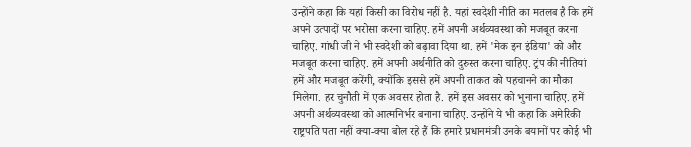उन्होंने कहा कि यहां किसी का विरोध नहीं है. यहां स्वदेशी नीति का मतलब है कि हमें अपने उत्पादों पर भरोसा करना चाहिए. हमें अपनी अर्थव्यवस्था को मजबूत करना चाहिए. गांधी जी ने भी स्वदेशी को बढ़ावा दिया था. हमें 'मेक इन इंडिया' को और मजबूत करना चाहिए. हमें अपनी अर्थनीति को दुरुस्त करना चाहिए. ट्रंप की नीतियां हमें और मजबूत करेंगी, क्योंकि इससे हमें अपनी ताकत को पहचानने का मौका मिलेगा. हर चुनौती में एक अवसर होता है. हमें इस अवसर को भुनाना चाहिए. हमें अपनी अर्थव्यवस्था को आत्मनिर्भर बनाना चाहिए. उन्होंने ये भी कहा कि अमेरिकी राष्ट्रपति पता नहीं क्या-क्या बोल रहे हैं कि हमारे प्रधानमंत्री उनके बयानों पर कोई भी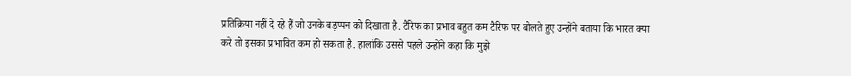प्रतिक्रिया नहीं दे रहे हैं जो उनके बड़प्पन को दिखाता है. टैरिफ का प्रभाव बहुत कम टैरिफ पर बोलते हुए उन्‍होंने बताया कि भारत क्‍या करे तो इसका प्रभावि‍त कम हो सकता है. हालांकि उससे पहले उन्‍होंने कहा कि मुझे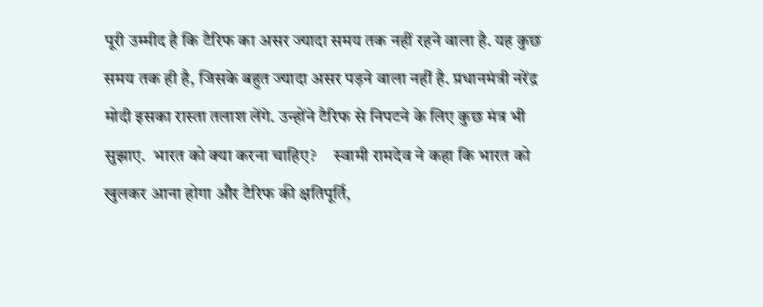पूरी उम्‍मीद है कि टैरिफ का असर ज्‍यादा समय तक नहीं रहने वाला है. यह कुछ समय तक ही है, जिसके बहुत ज्‍यादा असर पड़ने वाला नहीं है. प्रधानमंत्री नरेंद्र मोदी इसका रास्‍ता तलाश लेंगे. उन्‍होंने टैरिफ से निपटने के लिए कुछ मंत्र भी सुझाए.  भारत को क्‍या करना चाहिए?     स्‍वामी रामदेव ने कहा कि भारत को खुलकर आना होगा और टैरिफ की क्षतिपूर्ति,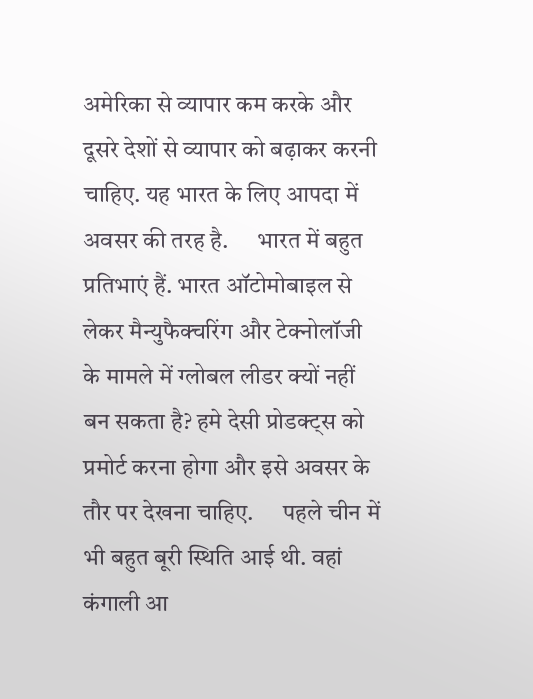अमेरिका से व्‍यापार कम करके और दूसरे देशों से व्‍यापार को बढ़ाकर करनी चाहिए. यह भारत के लिए आपदा में अवसर की तरह है.      भारत में बहुत प्रतिभाएं हैं. भारत ऑटोमोबाइल से लेकर मैन्‍युफैक्‍चरिंग और टेक्‍नोलॉजी के मामले में ग्‍लोबल लीडर क्‍यों नहीं बन सकता है? हमे देसी प्रोडक्‍ट्स को प्रमोर्ट करना होगा और इसे अवसर के तौर पर देखना चाहिए.      पहले चीन में भी बहुत बूरी स्थिति आई थी. वहां कंगाली आ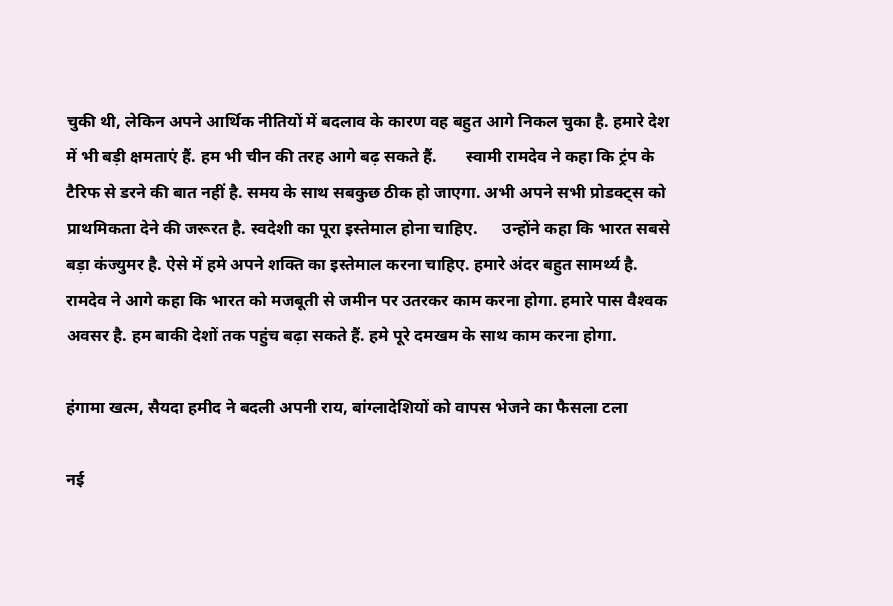चुकी थी, लेकिन अपने आर्थिक नीतियों में बदलाव के कारण वह बहुत आगे निकल चुका है. हमारे देश में भी बड़ी क्षमताएं हैं. हम भी चीन की तरह आगे बढ़ सकते हैं.       स्‍वामी रामदेव ने कहा कि ट्रंप के टैरिफ से डरने की बात नहीं है. समय के साथ सबकुछ ठीक हो जाएगा. अभी अपने सभी प्रोडक्‍ट्स को प्राथमिकता देने की जरूरत है. स्‍वदेशी का पूरा इस्‍तेमाल होना चाहिए.      उन्‍होंने कहा कि भारत सबसे बड़ा कंज्‍युमर है. ऐसे में हमे अपने शक्ति का इस्‍तेमाल करना चाहिए. हमारे अंदर बहुत सामर्थ्‍य है. रामदेव ने आगे कहा कि भारत को मजबूती से जमीन पर उतरकर काम करना होगा. हमारे पास वैश्‍वक अवसर है. हम बाकी देशों तक पहुंच बढ़ा सकते हैं. हमे पूरे दमखम के साथ काम करना होगा.

हंगामा खत्म, सैयदा हमीद ने बदली अपनी राय, बांग्लादेशियों को वापस भेजने का फैसला टला

नई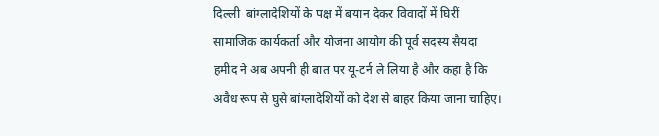दिल्ली  बांग्लादेशियों के पक्ष में बयान देकर विवादों में घिरीं सामाजिक कार्यकर्ता और योजना आयोग की पूर्व सदस्य सैयदा हमीद ने अब अपनी ही बात पर यू-टर्न ले लिया है और कहा है कि अवैध रूप से घुसे बांग्लादेशियों को देश से बाहर किया जाना चाहिए।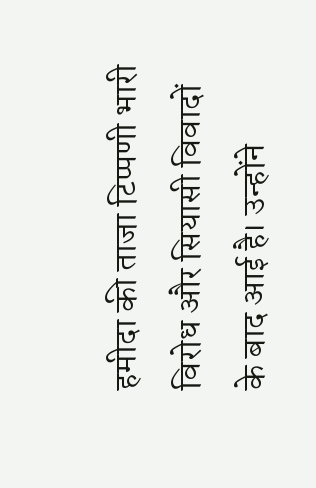हमीदा की ताजा टिप्पणी भारी विरोध और सियासी विवादों के बाद आई है। उन्होंने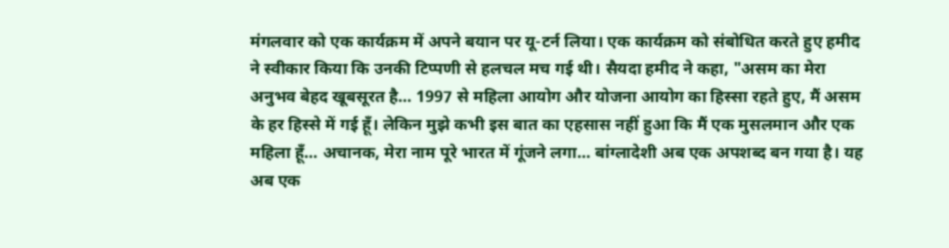मंगलवार को एक कार्यक्रम में अपने बयान पर यू-टर्न लिया। एक कार्यक्रम को संबोधित करते हुए हमीद ने स्वीकार किया कि उनकी टिप्पणी से हलचल मच गई थी। सैयदा हमीद ने कहा, "असम का मेरा अनुभव बेहद खूबसूरत है… 1997 से महिला आयोग और योजना आयोग का हिस्सा रहते हुए, मैं असम के हर हिस्से में गई हूँ। लेकिन मुझे कभी इस बात का एहसास नहीं हुआ कि मैं एक मुसलमान और एक महिला हूँ… अचानक, मेरा नाम पूरे भारत में गूंजने लगा… बांग्लादेशी अब एक अपशब्द बन गया है। यह अब एक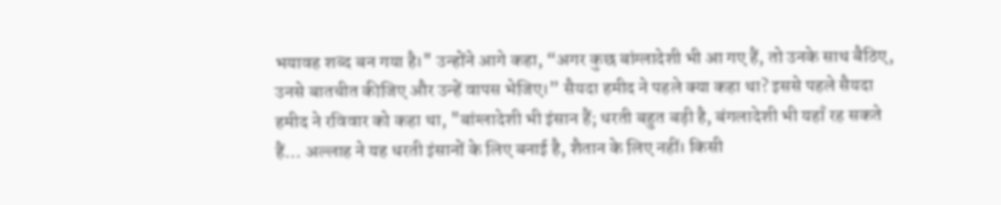भयावह शब्द बन गया है।" उन्होंने आगे कहा, “अगर कुछ बांग्लादेशी भी आ गए हैं, तो उनके साथ बैठिए, उनसे बातचीत कीजिए और उन्हें वापस भेजिए।” सैयदा हमीद ने पहले क्या कहा था? इससे पहले सैयदा हमीद ने रविवार को कहा था, "बांग्लादेशी भी इंसान हैं; धरती बहुत बड़ी है, बंगलादेशी भी यहाँ रह सकते हैं… अल्लाह ने यह धरती इंसानों के लिए बनाई है, शैतान के लिए नहीं। किसी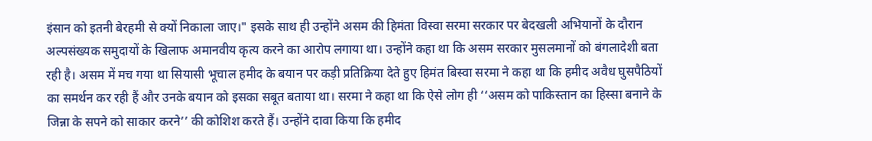इंसान को इतनी बेरहमी से क्यों निकाला जाए।" इसके साथ ही उन्होंने असम की हिमंता विस्वा सरमा सरकार पर बेदखली अभियानों के दौरान अल्पसंख्यक समुदायों के खिलाफ अमानवीय कृत्य करने का आरोप लगाया था। उन्होंने कहा था कि असम सरकार मुसलमानों को बंगलादेशी बता रही है। असम में मच गया था सियासी भूचाल हमीद के बयान पर कड़ी प्रतिक्रिया देते हुए हिमंत बिस्वा सरमा ने कहा था कि हमीद अवैध घुसपैठियों का समर्थन कर रही हैं और उनके बयान को इसका सबूत बताया था। सरमा ने कहा था कि ऐसे लोग ही ‘‘असम को पाकिस्तान का हिस्सा बनाने के जिन्ना के सपने को साकार करने’’ की कोशिश करते हैं। उन्होंने दावा किया कि हमीद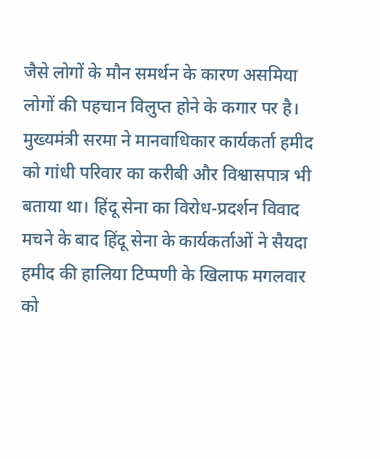जैसे लोगों के मौन समर्थन के कारण असमिया लोगों की पहचान विलुप्त होने के कगार पर है। मुख्यमंत्री सरमा ने मानवाधिकार कार्यकर्ता हमीद को गांधी परिवार का करीबी और विश्वासपात्र भी बताया था। हिंदू सेना का विरोध-प्रदर्शन विवाद मचने के बाद हिंदू सेना के कार्यकर्ताओं ने सैयदा हमीद की हालिया टिप्पणी के खिलाफ मगलवार को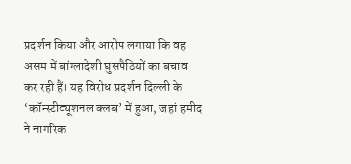प्रदर्शन किया और आरोप लगाया कि वह असम में बांग्लादेशी घुसपैठियों का बचाव कर रही हैं। यह विरोध प्रदर्शन दिल्ली के ‘कॉन्स्टीट्यूशनल क्लब’ में हुआ, जहां हमीद ने नागरिक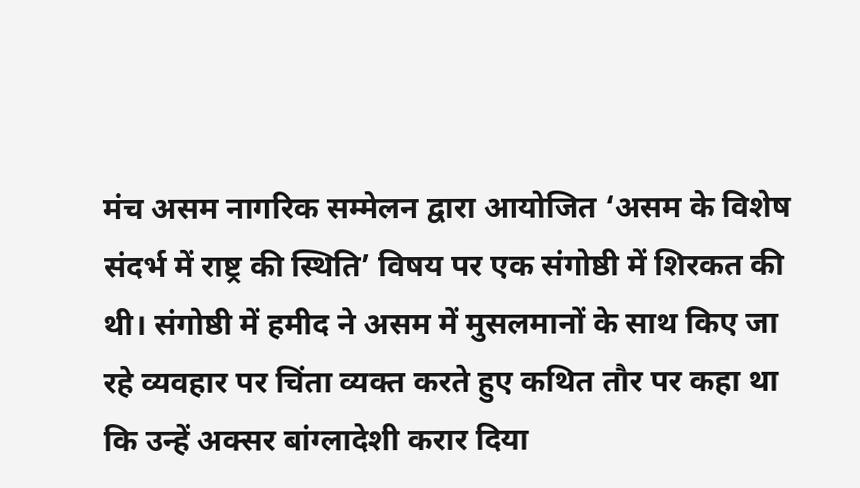मंच असम नागरिक सम्मेलन द्वारा आयोजित ‘असम के विशेष संदर्भ में राष्ट्र की स्थिति’ विषय पर एक संगोष्ठी में शिरकत की थी। संगोष्ठी में हमीद ने असम में मुसलमानों के साथ किए जा रहे व्यवहार पर चिंता व्यक्त करते हुए कथित तौर पर कहा था कि उन्हें अक्सर बांग्लादेशी करार दिया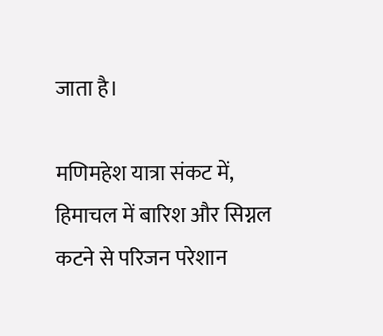जाता है।

मणिमहेश यात्रा संकट में, हिमाचल में बारिश और सिग्नल कटने से परिजन परेशान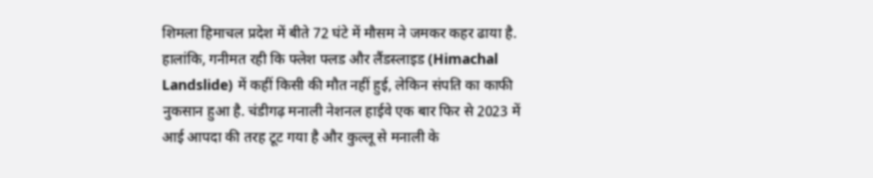शिमला हिमाचल प्रदेश में बीते 72 घंटे में मौसम ने जमकर कहर ढाया है. हालांकि, गनीमत रही कि फ्लेश फ्लड और लैंडस्लाइड (Himachal Landslide) में कहीं किसी की मौत नहीं हुई, लेकिन संपति का काफी नुकसान हुआ है. चंडीगढ़ मनाली नेशनल हाईवे एक बार फिर से 2023 में आई आपदा की तरह टूट गया है और कुल्लू से मनाली के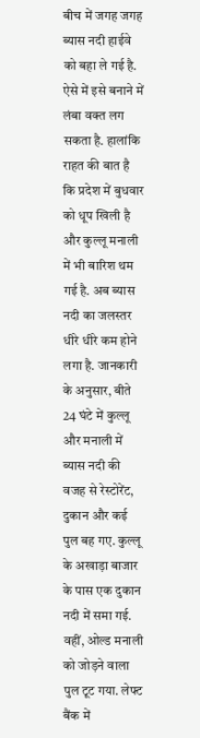बीच में जगह जगह ब्यास नदी हाईवे को बहा ले गई है. ऐसे में इसे बनाने में लंबा वक्त लग सकता है. हालांकि राहत की बात है कि प्रदेश में बुधवार को धूप खिली है और कुल्लू मनाली में भी बारिश थम गई है. अब ब्यास नदी का जलस्तर धीरे धीरे कम होने लगा है. जानकारी के अनुसार, बीते 24 घंटे में कुल्लू और मनाली में ब्यास नदी की वजह से रेस्टोरेंट, दुकान और कई पुल बह गए. कुल्लू के अखाड़ा बाजार के पास एक दुकान नदी में समा गई. वहीं, ओल्ड मनाली को जोड़ने वाला पुल टूट गया. लेफ्ट बैंक में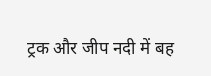ट्रक और जीप नदी में बह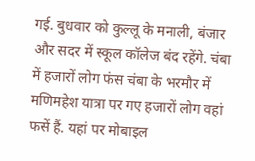गई. बुधवार को कुल्लू के मनाली, बंजार और सदर में स्कूल कॉलेज बंद रहेंगे. चंबा में हजारों लोग फंस चंबा के भरमौर में मणिमहेश यात्रा पर गए हजारों लोग वहां फसें हैं. यहां पर मोबाइल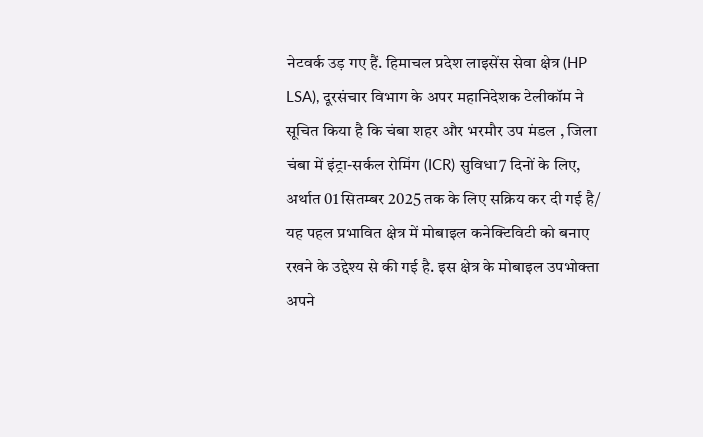नेटवर्क उड़ गए हैं. हिमाचल प्रदेश लाइसेंस सेवा क्षेत्र (HP LSA), दूरसंचार विभाग के अपर महानिदेशक टेलीकॉम ने सूचित किया है कि चंबा शहर और भरमौर उप मंडल , जिला चंबा में इंट्रा-सर्कल रोमिंग (ICR) सुविधा7 दिनों के लिए, अर्थात 01 सितम्बर 2025 तक के लिए सक्रिय कर दी गई है/ यह पहल प्रभावित क्षेत्र में मोबाइल कनेक्टिविटी को बनाए रखने के उद्देश्य से की गई है. इस क्षेत्र के मोबाइल उपभोक्ता अपने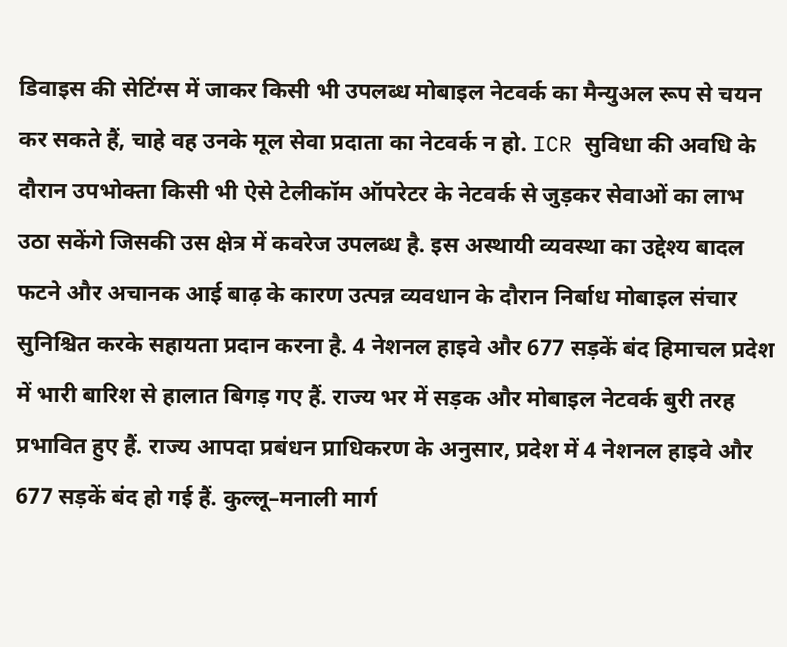डिवाइस की सेटिंग्स में जाकर किसी भी उपलब्ध मोबाइल नेटवर्क का मैन्युअल रूप से चयन कर सकते हैं, चाहे वह उनके मूल सेवा प्रदाता का नेटवर्क न हो. ICR सुविधा की अवधि के दौरान उपभोक्ता किसी भी ऐसे टेलीकॉम ऑपरेटर के नेटवर्क से जुड़कर सेवाओं का लाभ उठा सकेंगे जिसकी उस क्षेत्र में कवरेज उपलब्ध है. इस अस्थायी व्यवस्था का उद्देश्य बादल फटने और अचानक आई बाढ़ के कारण उत्पन्न व्यवधान के दौरान निर्बाध मोबाइल संचार सुनिश्चित करके सहायता प्रदान करना है. 4 नेशनल हाइवे और 677 सड़कें बंद हिमाचल प्रदेश में भारी बारिश से हालात बिगड़ गए हैं. राज्य भर में सड़क और मोबाइल नेटवर्क बुरी तरह प्रभावित हुए हैं. राज्य आपदा प्रबंधन प्राधिकरण के अनुसार, प्रदेश में 4 नेशनल हाइवे और 677 सड़कें बंद हो गई हैं. कुल्लू–मनाली मार्ग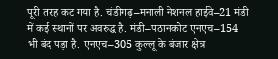पूरी तरह कट गया है. चंडीगढ़–मनाली नेशनल हाईवे–21 मंडी में कई स्थानों पर अवरुद्ध है. मंडी–पठानकोट एनएच–154 भी बंद पड़ा है. एनएच–305 कुल्लू के बंजार क्षेत्र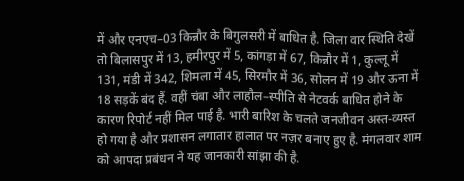में और एनएच–03 किन्नौर के बिगुलसरी में बाधित है. जिला वार स्थिति देखें तो बिलासपुर में 13, हमीरपुर में 5, कांगड़ा में 67, किन्नौर में 1, कुल्लू में 131, मंडी में 342, शिमला में 45, सिरमौर में 36, सोलन में 19 और ऊना में 18 सड़कें बंद हैं. वहीं चंबा और लाहौल–स्पीति से नेटवर्क बाधित होने के कारण रिपोर्ट नहीं मिल पाई है. भारी बारिश के चलते जनजीवन अस्त-व्यस्त हो गया है और प्रशासन लगातार हालात पर नज़र बनाए हुए है. मंगलवार शाम को आपदा प्रबंधन ने यह जानकारी सांझा की है.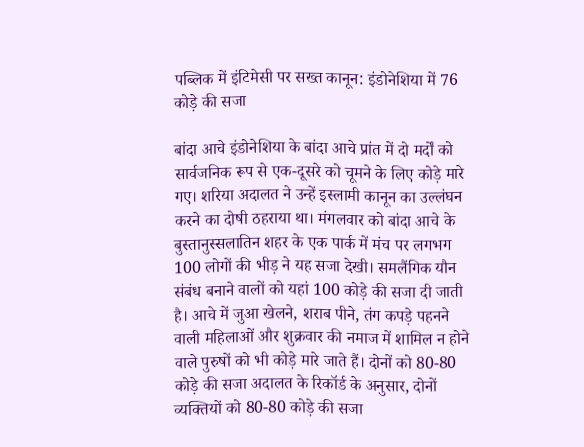पब्लिक में इंटिमेसी पर सख्त कानून: इंडोनेशिया में 76 कोड़े की सजा

बांदा आचे इंडोनेशिया के बांदा आचे प्रांत में दो मर्दों को सार्वजनिक रूप से एक-दूसरे को चूमने के लिए कोड़े मारे गए। शरिया अदालत ने उन्हें इस्लामी कानून का उल्लंघन करने का दोषी ठहराया था। मंगलवार को बांदा आचे के बुस्तानुस्सलातिन शहर के एक पार्क में मंच पर लगभग 100 लोगों की भीड़ ने यह सजा देखी। समलैंगिक यौन संबंध बनाने वालों को यहां 100 कोड़े की सजा दी जाती है। आचे में जुआ खेलने, शराब पीने, तंग कपड़े पहनने वाली महिलाओं और शुक्रवार की नमाज में शामिल न होने वाले पुरुषों को भी कोड़े मारे जाते हैं। दोनों को 80-80 कोड़े की सजा अदालत के रिकॉर्ड के अनुसार, दोनों व्यक्तियों को 80-80 कोड़े की सजा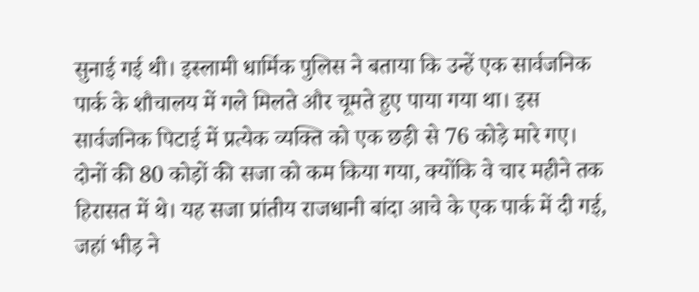सुनाई गई थी। इस्लामी धार्मिक पुलिस ने बताया कि उन्हें एक सार्वजनिक पार्क के शौचालय में गले मिलते और चूमते हुए पाया गया था। इस सार्वजनिक पिटाई में प्रत्येक व्यक्ति को एक छड़ी से 76 कोड़े मारे गए। दोनों की 80 कोड़ों की सजा को कम किया गया, क्योंकि वे चार महीने तक हिरासत में थे। यह सजा प्रांतीय राजधानी बांदा आचे के एक पार्क में दी गई, जहां भीड़ ने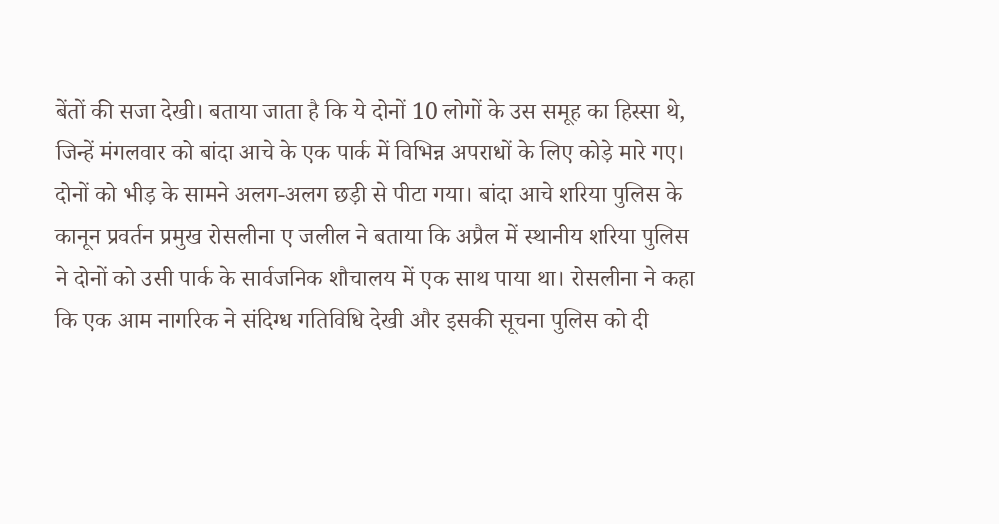बेंतों की सजा देखी। बताया जाता है कि ये दोनों 10 लोगों के उस समूह का हिस्सा थे, जिन्हें मंगलवार को बांदा आचे के एक पार्क में विभिन्न अपराधों के लिए कोड़े मारे गए। दोनों को भीड़ के सामने अलग-अलग छड़ी से पीटा गया। बांदा आचे शरिया पुलिस के कानून प्रवर्तन प्रमुख रोसलीना ए जलील ने बताया कि अप्रैल में स्थानीय शरिया पुलिस ने दोनों को उसी पार्क के सार्वजनिक शौचालय में एक साथ पाया था। रोसलीना ने कहा कि एक आम नागरिक ने संदिग्ध गतिविधि देखी और इसकी सूचना पुलिस को दी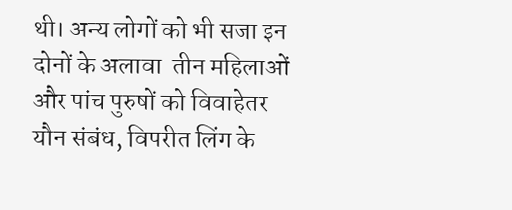थी। अन्य लोगों को भी सजा इन दोनों के अलावा  तीन महिलाओं और पांच पुरुषों को विवाहेतर यौन संबंध, विपरीत लिंग के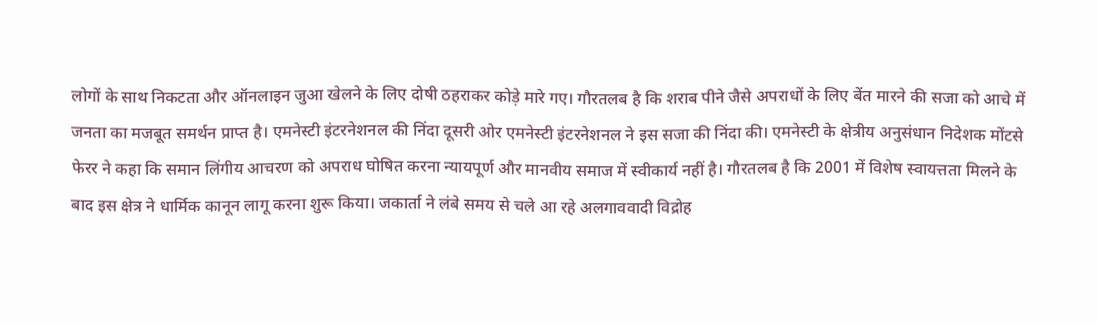लोगों के साथ निकटता और ऑनलाइन जुआ खेलने के लिए दोषी ठहराकर कोड़े मारे गए। गौरतलब है कि शराब पीने जैसे अपराधों के लिए बेंत मारने की सजा को आचे में जनता का मजबूत समर्थन प्राप्त है। एमनेस्टी इंटरनेशनल की निंदा दूसरी ओर एमनेस्टी इंटरनेशनल ने इस सजा की निंदा की। एमनेस्टी के क्षेत्रीय अनुसंधान निदेशक मोंटसे फेरर ने कहा कि समान लिंगीय आचरण को अपराध घोषित करना न्यायपूर्ण और मानवीय समाज में स्वीकार्य नहीं है। गौरतलब है कि 2001 में विशेष स्वायत्तता मिलने के बाद इस क्षेत्र ने धार्मिक कानून लागू करना शुरू किया। जकार्ता ने लंबे समय से चले आ रहे अलगाववादी विद्रोह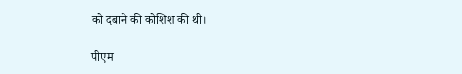को दबाने की कोशिश की थी।

पीएम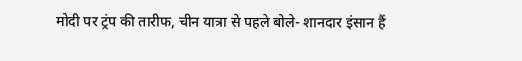मोदी पर ट्रंप की तारीफ, चीन यात्रा से पहले बोले- शानदार इंसान हैं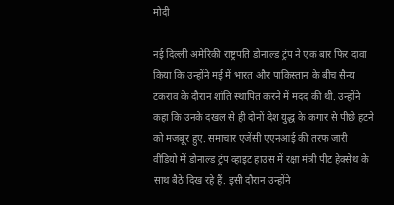मोदी

नई दिल्ली अमेरिकी राष्ट्रपति डोनाल्ड ट्रंप ने एक बार फिर दावा किया कि उन्होंने मई में भारत और पाकिस्तान के बीच सैन्य टकराव के दौरान शांति स्थापित करने में मदद की थी. उन्होंने कहा कि उनके दखल से ही दोनों देश युद्ध के कगार से पीछे हटने को मजबूर हुए. समाचार एजेंसी एएनआई की तरफ जारी वीडियो में डोनाल्ड ट्रंप व्हाइट हाउस में रक्षा मंत्री पीट हेक्सेथ के साथ बैठे दिख रहे हैं. इसी दौरान उन्होंने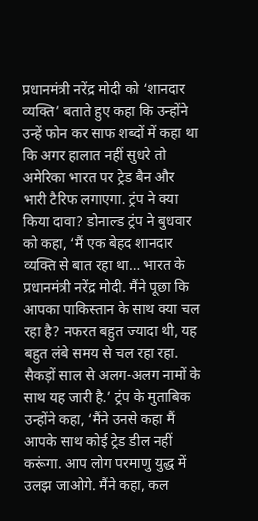प्रधानमंत्री नरेंद्र मोदी को ‘शानदार व्यक्ति’ बताते हुए कहा कि उन्होंने उन्हें फोन कर साफ शब्दों में कहा था कि अगर हालात नहीं सुधरे तो अमेरिका भारत पर ट्रेड बैन और भारी टैरिफ लगाएगा. ट्रंप ने क्या किया दावा? डोनाल्ड ट्रंप ने बुधवार को कहा, ‘मैं एक बेहद शानदार व्यक्ति से बात रहा था… भारत के प्रधानमंत्री नरेंद्र मोदी. मैंने पूछा कि आपका पाकिस्तान के साथ क्या चल रहा है? नफरत बहुत ज्यादा थी, यह बहुत लंबे समय से चल रहा रहा. सैकड़ों साल से अलग-अलग नामों के साथ यह जारी है.’ ट्रंप के मुताबिक उन्होंने कहा, ‘मैंने उनसे कहा मैं आपके साथ कोई ट्रेड डील नहीं करूंगा. आप लोग परमाणु युद्ध में उलझ जाओगे. मैंने कहा, कल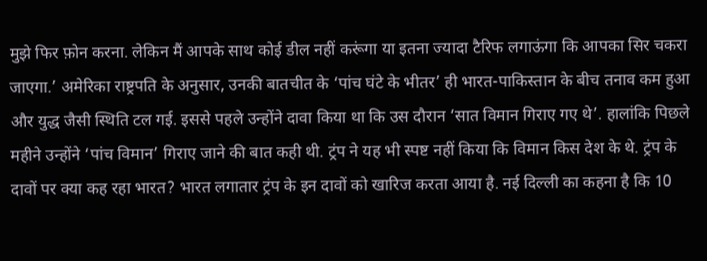मुझे फिर फ़ोन करना. लेकिन मैं आपके साथ कोई डील नहीं करूंगा या इतना ज्यादा टैरिफ लगाऊंगा कि आपका सिर चकरा जाएगा.’ अमेरिका राष्ट्रपति के अनुसार, उनकी बातचीत के ‘पांच घंटे के भीतर’ ही भारत-पाकिस्तान के बीच तनाव कम हुआ और युद्ध जैसी स्थिति टल गई. इससे पहले उन्होंने दावा किया था कि उस दौरान ‘सात विमान गिराए गए थे’. हालांकि पिछले महीने उन्होंने ‘पांच विमान’ गिराए जाने की बात कही थी. ट्रंप ने यह भी स्पष्ट नहीं किया कि विमान किस देश के थे. ट्रंप के दावों पर क्या कह रहा भारत? भारत लगातार ट्रंप के इन दावों को खारिज करता आया है. नई दिल्ली का कहना है कि 10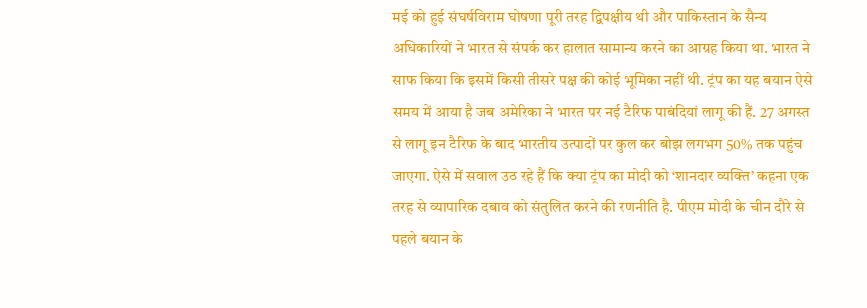मई को हुई संघर्षविराम घोषणा पूरी तरह द्विपक्षीय थी और पाकिस्तान के सैन्य अधिकारियों ने भारत से संपर्क कर हालात सामान्य करने का आग्रह किया था. भारत ने साफ किया कि इसमें किसी तीसरे पक्ष की कोई भूमिका नहीं थी. ट्रंप का यह बयान ऐसे समय में आया है जब अमेरिका ने भारत पर नई टैरिफ पाबंदियां लागू की हैं. 27 अगस्त से लागू इन टैरिफ के बाद भारतीय उत्पादों पर कुल कर बोझ लगभग 50% तक पहुंच जाएगा. ऐसे में सवाल उठ रहे हैं कि क्या ट्रंप का मोदी को ‘शानदार व्यक्ति’ कहना एक तरह से व्यापारिक दबाव को संतुलित करने की रणनीति है. पीएम मोदी के चीन दौरे से पहले बयान के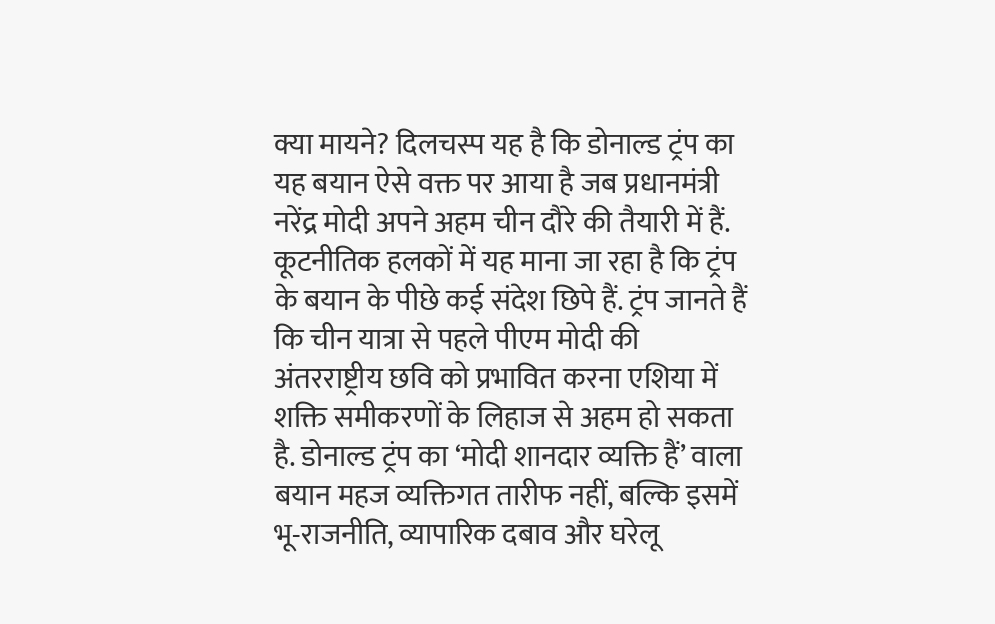क्या मायने? दिलचस्प यह है कि डोनाल्ड ट्रंप का यह बयान ऐसे वक्त पर आया है जब प्रधानमंत्री नरेंद्र मोदी अपने अहम चीन दौरे की तैयारी में हैं. कूटनीतिक हलकों में यह माना जा रहा है कि ट्रंप के बयान के पीछे कई संदेश छिपे हैं. ट्रंप जानते हैं कि चीन यात्रा से पहले पीएम मोदी की अंतरराष्ट्रीय छवि को प्रभावित करना एशिया में शक्ति समीकरणों के लिहाज से अहम हो सकता है. डोनाल्ड ट्रंप का ‘मोदी शानदार व्यक्ति हैं’ वाला बयान महज व्यक्तिगत तारीफ नहीं, बल्कि इसमें भू-राजनीति, व्यापारिक दबाव और घरेलू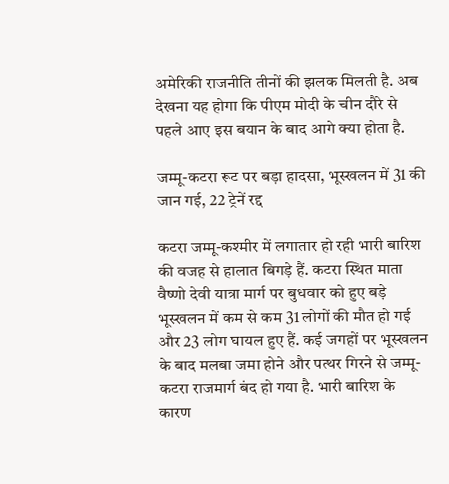अमेरिकी राजनीति तीनों की झलक मिलती है. अब देखना यह होगा कि पीएम मोदी के चीन दौरे से पहले आए इस बयान के बाद आगे क्या होता है.

जम्मू-कटरा रूट पर बड़ा हादसा, भूस्खलन में 31 की जान गई, 22 ट्रेनें रद्द

कटरा जम्मू-कश्मीर में लगातार हो रही भारी बारिश की वजह से हालात बिगड़े हैं. कटरा स्थित माता वैष्णो देवी यात्रा मार्ग पर बुधवार को हुए बड़े भूस्खलन में कम से कम 31 लोगों की मौत हो गई और 23 लोग घायल हुए हैं. कई जगहों पर भूस्खलन के बाद मलबा जमा होने और पत्थर गिरने से जम्मू-कटरा राजमार्ग बंद हो गया है. भारी बारिश के कारण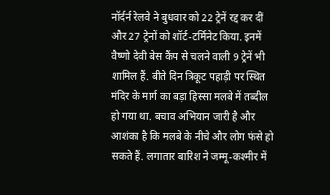नॉर्दर्न रेलवे ने बुधवार को 22 ट्रेनें रद्द कर दीं और 27 ट्रेनों को शॉर्ट-टर्मिनेट किया. इनमें वैष्णो देवी बेस कैंप से चलने वाली 9 ट्रेनें भी शामिल हैं. बीते दिन त्रिकूट पहाड़ी पर स्थित मंदिर के मार्ग का बड़ा हिस्सा मलबे में तब्दील हो गया था. बचाव अभियान जारी है और आशंका है कि मलबे के नीचे और लोग फंसे हो सकते हैं. लगातार बारिश ने जम्मू-कश्मीर में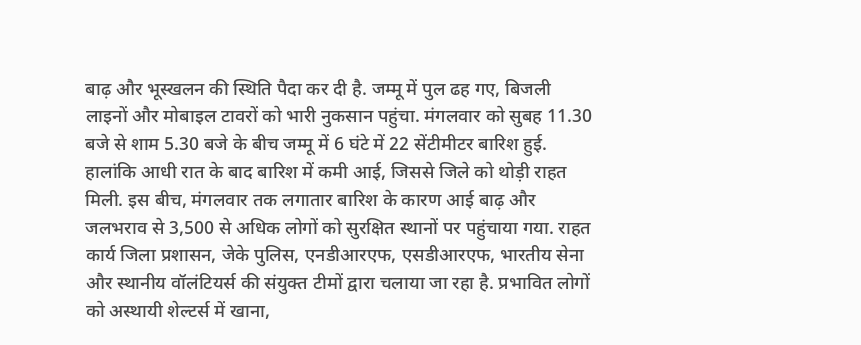बाढ़ और भूस्खलन की स्थिति पैदा कर दी है. जम्मू में पुल ढह गए, बिजली लाइनों और मोबाइल टावरों को भारी नुकसान पहुंचा. मंगलवार को सुबह 11.30 बजे से शाम 5.30 बजे के बीच जम्मू में 6 घंटे में 22 सेंटीमीटर बारिश हुई. हालांकि आधी रात के बाद बारिश में कमी आई, जिससे जिले को थोड़ी राहत मिली. इस बीच, मंगलवार तक लगातार बारिश के कारण आई बाढ़ और जलभराव से 3,500 से अधिक लोगों को सुरक्षित स्थानों पर पहुंचाया गया. राहत कार्य जिला प्रशासन, जेके पुलिस, एनडीआरएफ, एसडीआरएफ, भारतीय सेना और स्थानीय वॉलंटियर्स की संयुक्त टीमों द्वारा चलाया जा रहा है. प्रभावित लोगों को अस्थायी शेल्टर्स में खाना,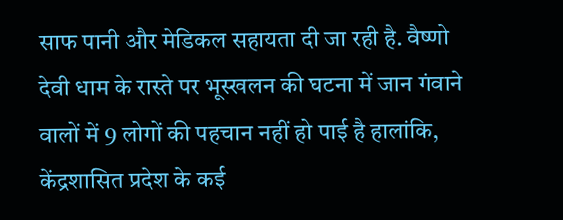साफ पानी और मेडिकल सहायता दी जा रही है. वैष्णो देवी धाम के रास्ते पर भूस्खलन की घटना में जान गंवाने वालों में 9 लोगों की पहचान नहीं हो पाई है हालांकि, केंद्रशासित प्रदेश के कई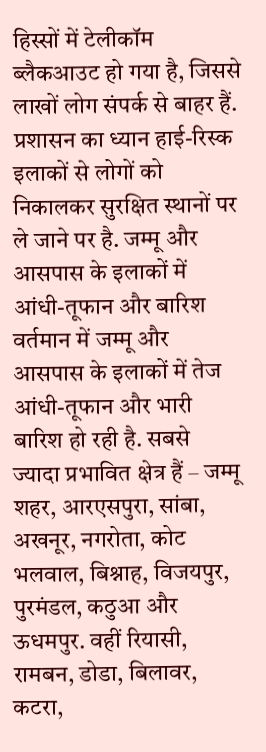हिस्सों में टेलीकॉम ब्लैकआउट हो गया है, जिससे लाखों लोग संपर्क से बाहर हैं. प्रशासन का ध्यान हाई-रिस्क इलाकों से लोगों को निकालकर सुरक्षित स्थानों पर ले जाने पर है. जम्मू और आसपास के इलाकों में आंधी-तूफान और बारिश वर्तमान में जम्मू और आसपास के इलाकों में तेज आंधी-तूफान और भारी बारिश हो रही है. सबसे ज्यादा प्रभावित क्षेत्र हैं – जम्मू शहर, आरएसपुरा, सांबा, अखनूर, नगरोता, कोट भलवाल, बिश्नाह, विजयपुर, पुरमंडल, कठुआ और ऊधमपुर. वहीं रियासी, रामबन, डोडा, बिलावर, कटरा,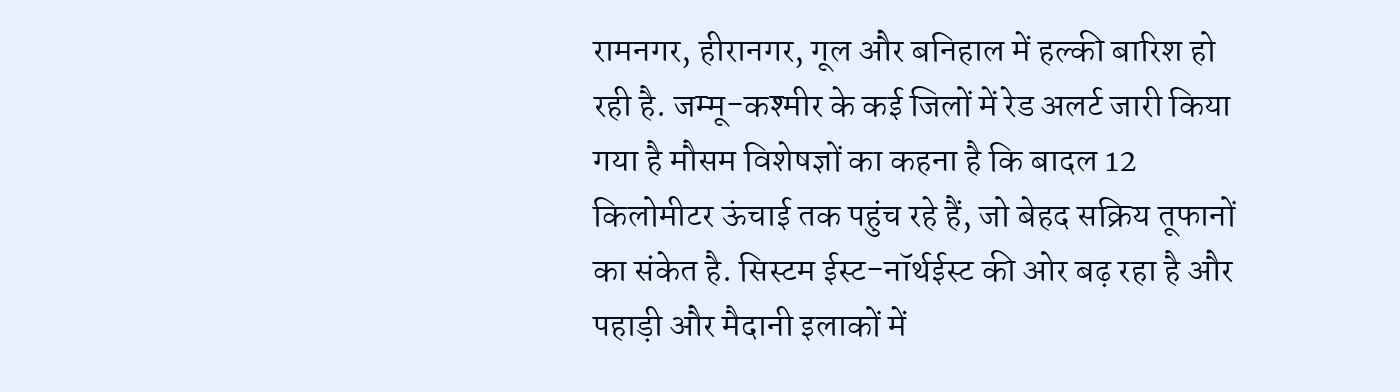रामनगर, हीरानगर, गूल और बनिहाल में हल्की बारिश हो रही है. जम्मू-कश्मीर के कई जिलों में रेड अलर्ट जारी किया गया है मौसम विशेषज्ञों का कहना है कि बादल 12 किलोमीटर ऊंचाई तक पहुंच रहे हैं, जो बेहद सक्रिय तूफानों का संकेत है. सिस्टम ईस्ट-नॉर्थईस्ट की ओर बढ़ रहा है और पहाड़ी और मैदानी इलाकों में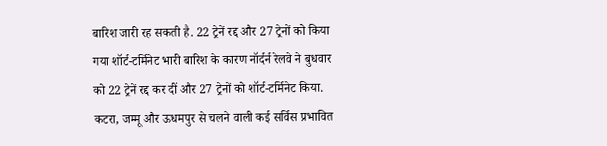बारिश जारी रह सकती है. 22 ट्रेनें रद्द और 27 ट्रेनों को किया गया शॉर्ट-टर्मिनेट भारी बारिश के कारण नॉर्दर्न रेलवे ने बुधवार को 22 ट्रेनें रद्द कर दीं और 27 ट्रेनों को शॉर्ट-टर्मिनेट किया. कटरा, जम्मू और ऊधमपुर से चलने वाली कई सर्विस प्रभावित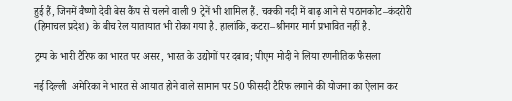हुई हैं, जिनमें वैष्णो देवी बेस कैंप से चलने वाली 9 ट्रेनें भी शामिल हैं. चक्की नदी में बाढ़ आने से पठानकोट–कंदरोरी (हिमाचल प्रदेश) के बीच रेल यातायात भी रोका गया है. हालांकि, कटरा–श्रीनगर मार्ग प्रभावित नहीं है.

ट्रम्प के भारी टैरिफ का भारत पर असर, भारत के उद्योगों पर दबाव; पीएम मोदी ने लिया रणनीतिक फैसला

नई दिल्ली  अमेरिका ने भारत से आयात होने वाले सामान पर 50 फीसदी टैरिफ लगाने की योजना का ऐलान कर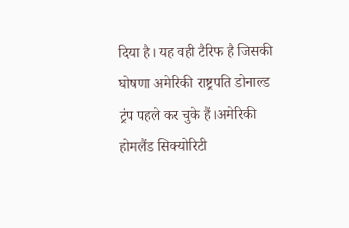दिया है। यह वही टैरिफ है जिसकी घोषणा अमेरिकी राष्ट्रपति डोनाल्ड ट्रंप पहले कर चुके हैं।अमेरिकी होमलैंड सिक्योरिटी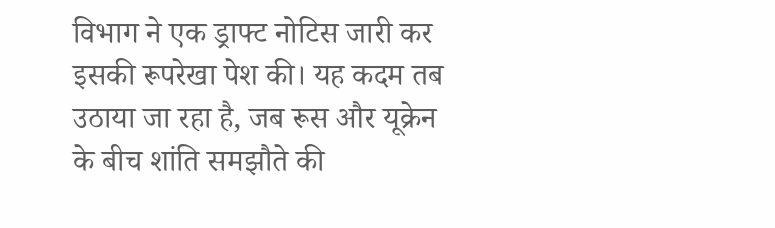विभाग ने एक ड्राफ्ट नोटिस जारी कर इसकी रूपरेखा पेश की। यह कदम तब उठाया जा रहा है, जब रूस और यूक्रेन के बीच शांति समझौते की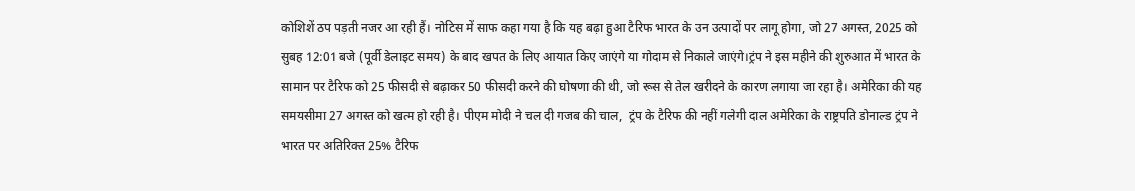कोशिशें ठप पड़ती नजर आ रही हैं। नोटिस में साफ कहा गया है कि यह बढ़ा हुआ टैरिफ भारत के उन उत्पादों पर लागू होगा, जो 27 अगस्त, 2025 को सुबह 12:01 बजे (पूर्वी डेलाइट समय) के बाद खपत के लिए आयात किए जाएंगे या गोदाम से निकाले जाएंगे।ट्रंप ने इस महीने की शुरुआत में भारत के सामान पर टैरिफ को 25 फीसदी से बढ़ाकर 50 फीसदी करने की घोषणा की थी, जो रूस से तेल खरीदने के कारण लगाया जा रहा है। अमेरिका की यह समयसीमा 27 अगस्त को खत्म हो रही है। पीएम मोदी ने चल दी गजब की चाल,  ट्रंप के टैरिफ की नहीं गलेगी दाल अमेरिका के राष्ट्रपति डोनाल्ड ट्रंप ने भारत पर अतिरिक्त 25% टैरिफ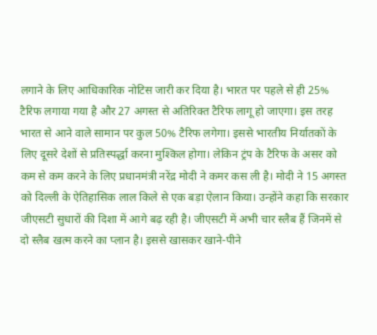लगाने के लिए आधिकारिक नोटिस जारी कर दिया है। भारत पर पहले से ही 25% टैरिफ लगाया गया है और 27 अगस्त से अतिरिक्त टैरिफ लागू हो जाएगा। इस तरह भारत से आने वाले सामान पर कुल 50% टैरिफ लगेगा। इससे भारतीय निर्यातकों के लिए दूसरे देशों से प्रतिस्पर्द्धा करना मुश्किल होगा। लेकिन ट्रंप के टैरिफ के असर को कम से कम करने के लिए प्रधानमंत्री नरेंद्र मोदी ने कमर कस ली है। मोदी ने 15 अगस्त को दिल्ली के ऐतिहासिक लाल किले से एक बड़ा ऐलान किया। उन्होंने कहा कि सरकार जीएसटी सुधारों की दिशा में आगे बढ़ रही है। जीएसटी में अभी चार स्लैब हैं जिनमें से दो स्लैब खत्म करने का प्लान है। इससे खासकर खाने-पीने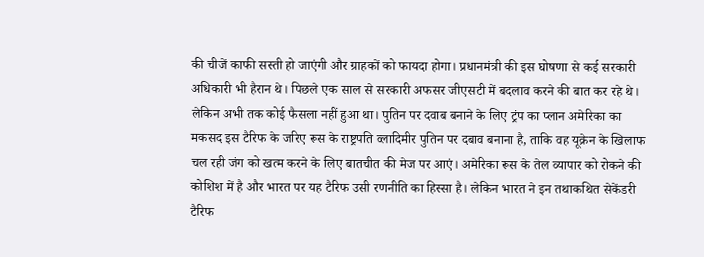की चीजें काफी सस्ती हो जाएंगी और ग्राहकों को फायदा होगा। प्रधानमंत्री की इस घोषणा से कई सरकारी अधिकारी भी हैरान थे। पिछले एक साल से सरकारी अफसर जीएसटी में बदलाव करने की बात कर रहे थे। लेकिन अभी तक कोई फैसला नहीं हुआ था। पुतिन पर दवाब बनाने के लिए ट्रंप का प्लान अमेरिका का मकसद इस टैरिफ के जरिए रूस के राष्ट्रपति व्लादिमीर पुतिन पर दबाव बनाना है, ताकि वह यूक्रेन के खिलाफ चल रही जंग को खत्म करने के लिए बातचीत की मेज पर आएं। अमेरिका रूस के तेल व्यापार को रोकने की कोशिश में है और भारत पर यह टैरिफ उसी रणनीति का हिस्सा है। लेकिन भारत ने इन तथाकथित सेकेंडरी टैरिफ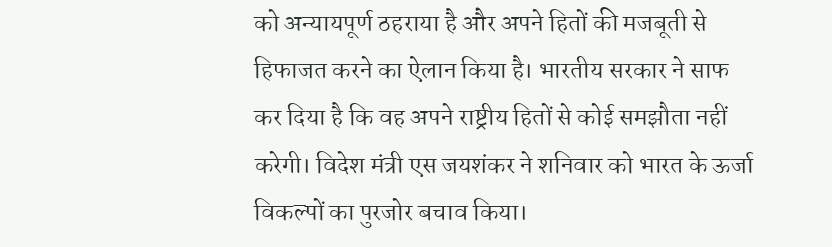को अन्यायपूर्ण ठहराया है और अपने हितों की मजबूती से हिफाजत करने का ऐलान किया है। भारतीय सरकार ने साफ कर दिया है कि वह अपने राष्ट्रीय हितों से कोई समझौता नहीं करेगी। विदेश मंत्री एस जयशंकर ने शनिवार को भारत के ऊर्जा विकल्पों का पुरजोर बचाव किया।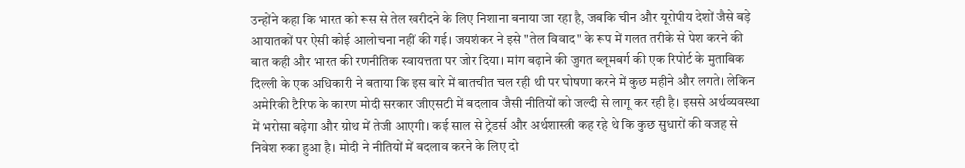उन्होंने कहा कि भारत को रूस से तेल खरीदने के लिए निशाना बनाया जा रहा है, जबकि चीन और यूरोपीय देशों जैसे बड़े आयातकों पर ऐसी कोई आलोचना नहीं की गई। जयशंकर ने इसे "तेल विवाद" के रूप में गलत तरीके से पेश करने की बात कही और भारत की रणनीतिक स्वायत्तता पर जोर दिया। मांग बढ़ाने की जुगत ब्लूमबर्ग की एक रिपोर्ट के मुताबिक दिल्ली के एक अधिकारी ने बताया कि इस बारे में बातचीत चल रही थी पर घोषणा करने में कुछ महीने और लगते। लेकिन अमेरिकी टैरिफ के कारण मोदी सरकार जीएसटी में बदलाव जैसी नीतियों को जल्दी से लागू कर रही है। इससे अर्थव्यवस्था में भरोसा बढ़ेगा और ग्रोथ में तेजी आएगी। कई साल से ट्रेडर्स और अर्थशास्त्री कह रहे थे कि कुछ सुधारों की वजह से निवेश रुका हुआ है। मोदी ने नीतियों में बदलाव करने के लिए दो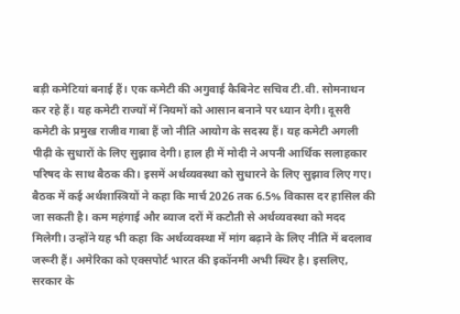बड़ी कमेटियां बनाई हैं। एक कमेटी की अगुवाई कैबिनेट सचिव टी.वी. सोमनाथन कर रहे हैं। यह कमेटी राज्यों में नियमों को आसान बनाने पर ध्यान देगी। दूसरी कमेटी के प्रमुख राजीव गाबा हैं जो नीति आयोग के सदस्य हैं। यह कमेटी अगली पीढ़ी के सुधारों के लिए सुझाव देगी। हाल ही में मोदी ने अपनी आर्थिक सलाहकार परिषद के साथ बैठक की। इसमें अर्थव्यवस्था को सुधारने के लिए सुझाव लिए गए। बैठक में कई अर्थशास्त्रियों ने कहा कि मार्च 2026 तक 6.5% विकास दर हासिल की जा सकती है। कम महंगाई और ब्याज दरों में कटौती से अर्थव्यवस्था को मदद मिलेगी। उन्होंने यह भी कहा कि अर्थव्यवस्था में मांग बढ़ाने के लिए नीति में बदलाव जरूरी हैं। अमेरिका को एक्सपोर्ट भारत की इकॉनमी अभी स्थिर है। इसलिए, सरकार के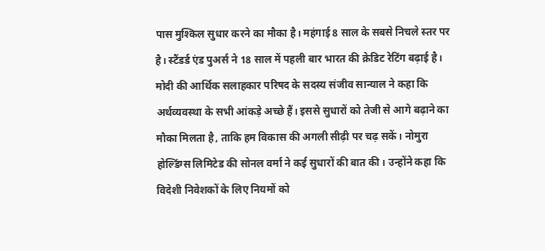पास मुश्किल सुधार करने का मौका है। महंगाई 8 साल के सबसे निचले स्तर पर है। स्टैंडर्ड एंड पुअर्स ने 18 साल में पहली बार भारत की क्रेडिट रेटिंग बढ़ाई है। मोदी की आर्थिक सलाहकार परिषद के सदस्य संजीव सान्याल ने कहा कि अर्थव्यवस्था के सभी आंकड़े अच्छे हैं। इससे सुधारों को तेजी से आगे बढ़ाने का मौका मिलता है, ताकि हम विकास की अगली सीढ़ी पर चढ़ सकें। नोमुरा होल्डिंग्स लिमिटेड की सोनल वर्मा ने कई सुधारों की बात की। उन्होंने कहा कि विदेशी निवेशकों के लिए नियमों को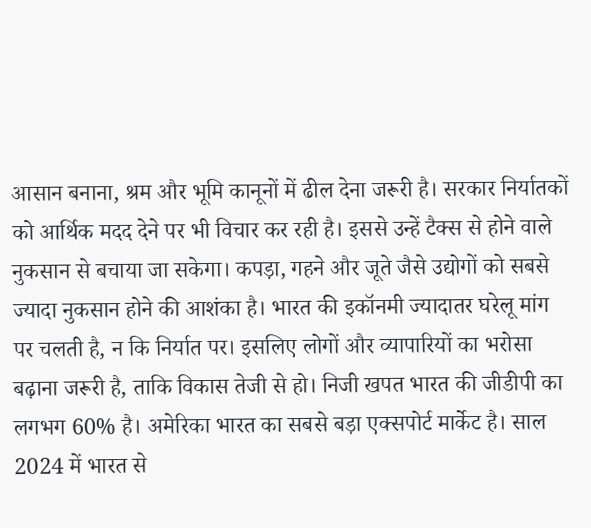आसान बनाना, श्रम और भूमि कानूनों में ढील देना जरूरी है। सरकार निर्यातकों को आर्थिक मदद देने पर भी विचार कर रही है। इससे उन्हें टैक्स से होने वाले नुकसान से बचाया जा सकेगा। कपड़ा, गहने और जूते जैसे उद्योगों को सबसे ज्यादा नुकसान होने की आशंका है। भारत की इकॉनमी ज्यादातर घरेलू मांग पर चलती है, न कि निर्यात पर। इसलिए लोगों और व्यापारियों का भरोसा बढ़ाना जरूरी है, ताकि विकास तेजी से हो। निजी खपत भारत की जीडीपी का लगभग 60% है। अमेरिका भारत का सबसे बड़ा एक्सपोर्ट मार्केट है। साल 2024 में भारत से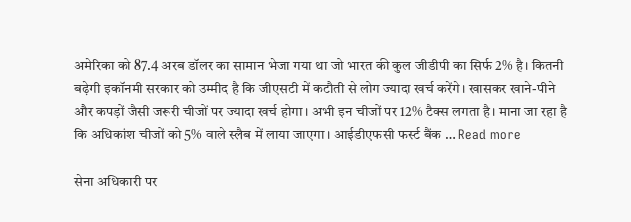अमेरिका को 87.4 अरब डॉलर का सामान भेजा गया था जो भारत की कुल जीडीपी का सिर्फ 2% है। कितनी बढ़ेगी इकॉनमी सरकार को उम्मीद है कि जीएसटी में कटौती से लोग ज्यादा खर्च करेंगे। खासकर खाने-पीने और कपड़ों जैसी जरूरी चीजों पर ज्यादा खर्च होगा। अभी इन चीजों पर 12% टैक्स लगता है। माना जा रहा है कि अधिकांश चीजों को 5% वाले स्लैब में लाया जाएगा। आईडीएफसी फर्स्ट बैंक … Read more

सेना अधिकारी पर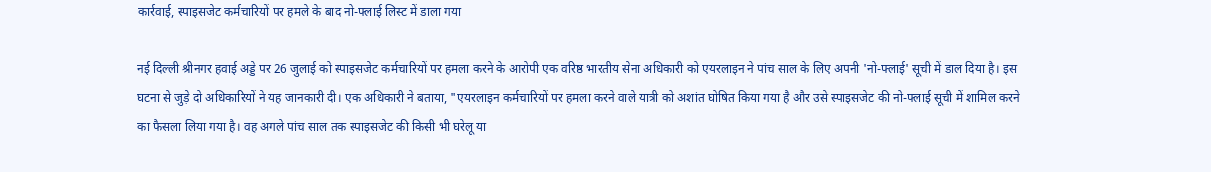कार्रवाई, स्पाइसजेट कर्मचारियों पर हमले के बाद नो-फ्लाई लिस्ट में डाला गया

नई दिल्ली श्रीनगर हवाई अड्डे पर 26 जुलाई को स्पाइसजेट कर्मचारियों पर हमला करने के आरोपी एक वरिष्ठ भारतीय सेना अधिकारी को एयरलाइन ने पांच साल के लिए अपनी 'नो-फ्लाई' सूची में डाल दिया है। इस घटना से जुड़े दो अधिकारियों ने यह जानकारी दी। एक अधिकारी ने बताया, "एयरलाइन कर्मचारियों पर हमला करने वाले यात्री को अशांत घोषित किया गया है और उसे स्पाइसजेट की नो-फ्लाई सूची में शामिल करने का फैसला लिया गया है। वह अगले पांच साल तक स्पाइसजेट की किसी भी घरेलू या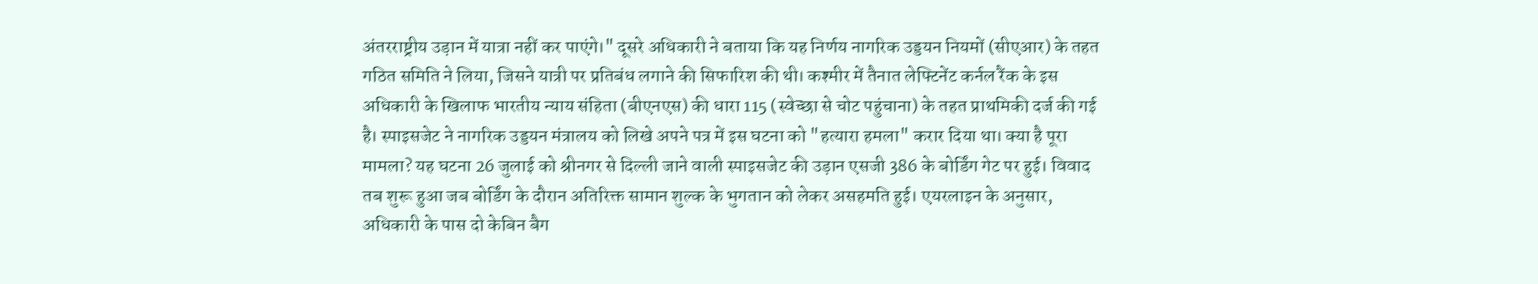अंतरराष्ट्रीय उड़ान में यात्रा नहीं कर पाएंगे।" दूसरे अधिकारी ने बताया कि यह निर्णय नागरिक उड्डयन नियमों (सीएआर) के तहत गठित समिति ने लिया, जिसने यात्री पर प्रतिबंध लगाने की सिफारिश की थी। कश्मीर में तैनात लेफ्टिनेंट कर्नल रैंक के इस अधिकारी के खिलाफ भारतीय न्याय संहिता (बीएनएस) की धारा 115 (स्वेच्छा से चोट पहुंचाना) के तहत प्राथमिकी दर्ज की गई है। स्पाइसजेट ने नागरिक उड्डयन मंत्रालय को लिखे अपने पत्र में इस घटना को "हत्यारा हमला" करार दिया था। क्या है पूरा मामला? यह घटना 26 जुलाई को श्रीनगर से दिल्ली जाने वाली स्पाइसजेट की उड़ान एसजी 386 के बोर्डिंग गेट पर हुई। विवाद तब शुरू हुआ जब बोर्डिंग के दौरान अतिरिक्त सामान शुल्क के भुगतान को लेकर असहमति हुई। एयरलाइन के अनुसार, अधिकारी के पास दो केबिन बैग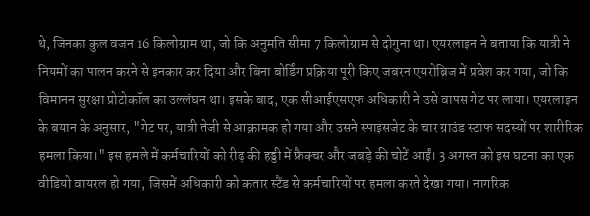थे, जिनका कुल वजन 16 किलोग्राम था, जो कि अनुमति सीमा 7 किलोग्राम से दोगुना था। एयरलाइन ने बताया कि यात्री ने नियमों का पालन करने से इनकार कर दिया और बिना बोर्डिंग प्रक्रिया पूरी किए जबरन एयरोब्रिज में प्रवेश कर गया, जो कि विमानन सुरक्षा प्रोटोकॉल का उल्लंघन था। इसके बाद, एक सीआईएसएफ अधिकारी ने उसे वापस गेट पर लाया। एयरलाइन के बयान के अनुसार, "गेट पर, यात्री तेजी से आक्रामक हो गया और उसने स्पाइसजेट के चार ग्राउंड स्टाफ सदस्यों पर शारीरिक हमला किया।" इस हमले में कर्मचारियों को रीढ़ की हड्डी में फ्रैक्चर और जबड़े की चोटें आईं। 3 अगस्त को इस घटना का एक वीडियो वायरल हो गया, जिसमें अधिकारी को कतार स्टैंड से कर्मचारियों पर हमला करते देखा गया। नागरिक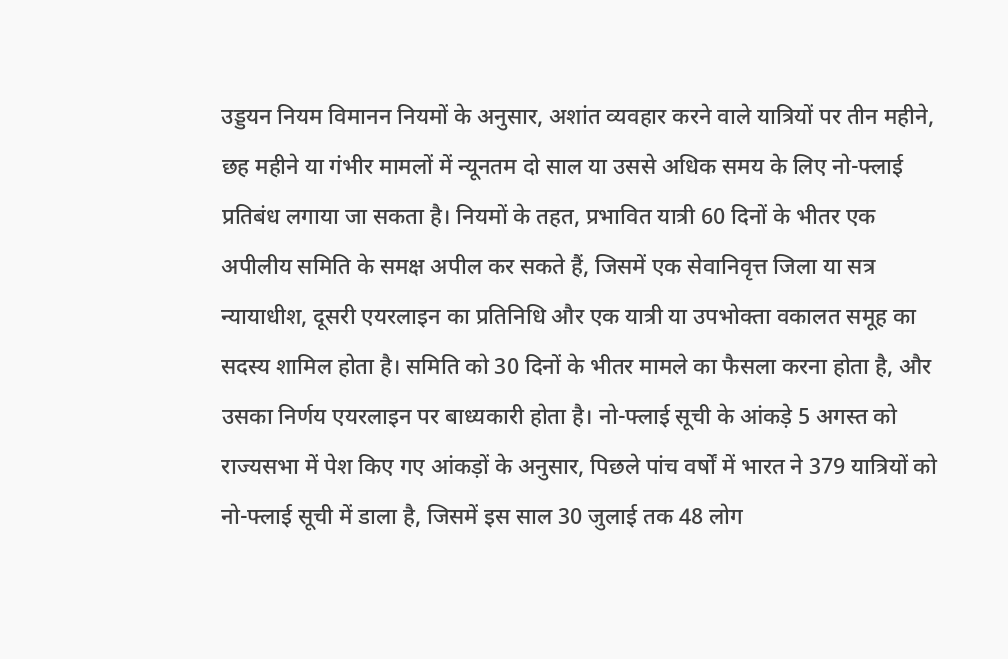उड्डयन नियम विमानन नियमों के अनुसार, अशांत व्यवहार करने वाले यात्रियों पर तीन महीने, छह महीने या गंभीर मामलों में न्यूनतम दो साल या उससे अधिक समय के लिए नो-फ्लाई प्रतिबंध लगाया जा सकता है। नियमों के तहत, प्रभावित यात्री 60 दिनों के भीतर एक अपीलीय समिति के समक्ष अपील कर सकते हैं, जिसमें एक सेवानिवृत्त जिला या सत्र न्यायाधीश, दूसरी एयरलाइन का प्रतिनिधि और एक यात्री या उपभोक्ता वकालत समूह का सदस्य शामिल होता है। समिति को 30 दिनों के भीतर मामले का फैसला करना होता है, और उसका निर्णय एयरलाइन पर बाध्यकारी होता है। नो-फ्लाई सूची के आंकड़े 5 अगस्त को राज्यसभा में पेश किए गए आंकड़ों के अनुसार, पिछले पांच वर्षों में भारत ने 379 यात्रियों को नो-फ्लाई सूची में डाला है, जिसमें इस साल 30 जुलाई तक 48 लोग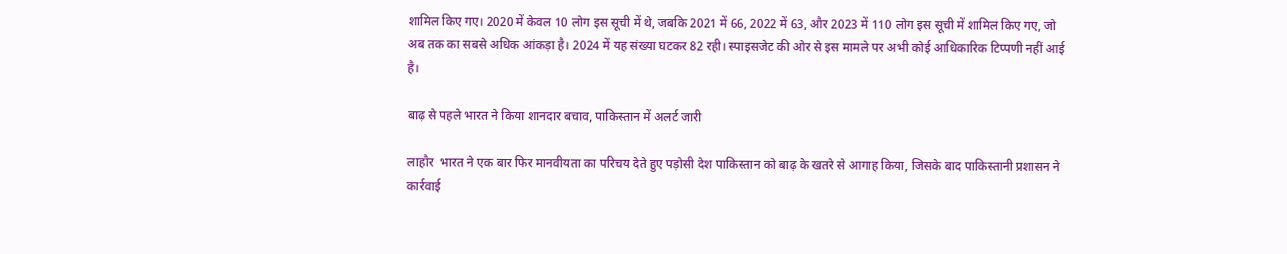शामिल किए गए। 2020 में केवल 10 लोग इस सूची में थे, जबकि 2021 में 66, 2022 में 63, और 2023 में 110 लोग इस सूची में शामिल किए गए, जो अब तक का सबसे अधिक आंकड़ा है। 2024 में यह संख्या घटकर 82 रही। स्पाइसजेट की ओर से इस मामले पर अभी कोई आधिकारिक टिप्पणी नहीं आई है।

बाढ़ से पहले भारत ने किया शानदार बचाव, पाकिस्तान में अलर्ट जारी

लाहौर  भारत ने एक बार फिर मानवीयता का परिचय देते हुए पड़ोसी देश पाकिस्तान को बाढ़ के खतरे से आगाह किया, जिसके बाद पाकिस्तानी प्रशासन ने कार्रवाई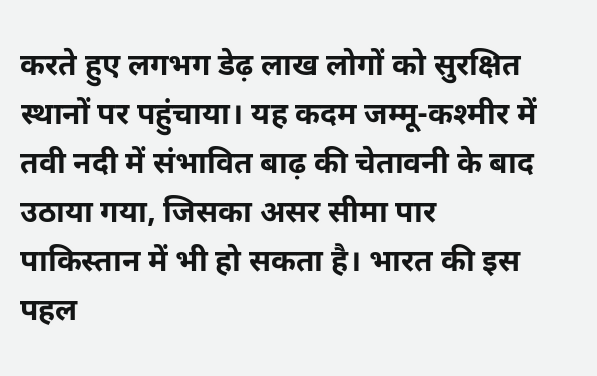करते हुए लगभग डेढ़ लाख लोगों को सुरक्षित स्थानों पर पहुंचाया। यह कदम जम्मू-कश्मीर में तवी नदी में संभावित बाढ़ की चेतावनी के बाद उठाया गया, जिसका असर सीमा पार पाकिस्तान में भी हो सकता है। भारत की इस पहल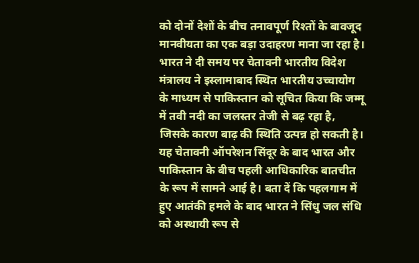को दोनों देशों के बीच तनावपूर्ण रिश्तों के बावजूद मानवीयता का एक बड़ा उदाहरण माना जा रहा है। भारत ने दी समय पर चेतावनी भारतीय विदेश मंत्रालय ने इस्लामाबाद स्थित भारतीय उच्चायोग के माध्यम से पाकिस्तान को सूचित किया कि जम्मू में तवी नदी का जलस्तर तेजी से बढ़ रहा है, जिसके कारण बाढ़ की स्थिति उत्पन्न हो सकती है। यह चेतावनी ऑपरेशन सिंदूर के बाद भारत और पाकिस्तान के बीच पहली आधिकारिक बातचीत के रूप में सामने आई है। बता दें कि पहलगाम में हुए आतंकी हमले के बाद भारत ने सिंधु जल संधि को अस्थायी रूप से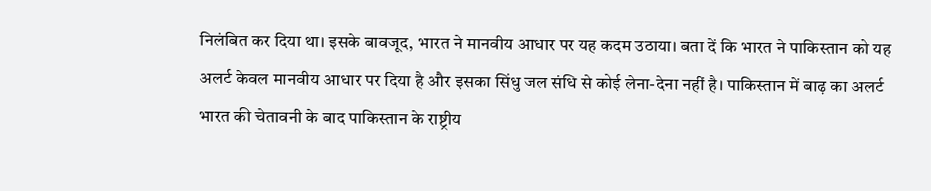निलंबित कर दिया था। इसके बावजूद, भारत ने मानवीय आधार पर यह कदम उठाया। बता दें कि भारत ने पाकिस्तान को यह अलर्ट केवल मानवीय आधार पर दिया है और इसका सिंधु जल संधि से कोई लेना-देना नहीं है। पाकिस्तान में बाढ़ का अलर्ट भारत की चेतावनी के बाद पाकिस्तान के राष्ट्रीय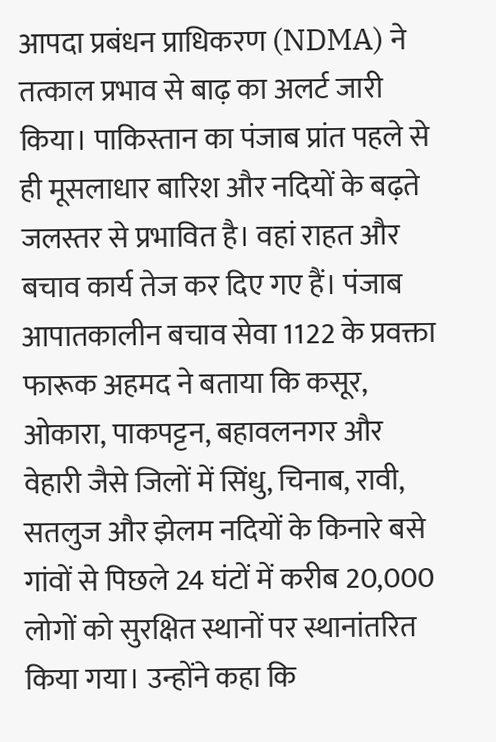आपदा प्रबंधन प्राधिकरण (NDMA) ने तत्काल प्रभाव से बाढ़ का अलर्ट जारी किया। पाकिस्तान का पंजाब प्रांत पहले से ही मूसलाधार बारिश और नदियों के बढ़ते जलस्तर से प्रभावित है। वहां राहत और बचाव कार्य तेज कर दिए गए हैं। पंजाब आपातकालीन बचाव सेवा 1122 के प्रवक्ता फारूक अहमद ने बताया कि कसूर, ओकारा, पाकपट्टन, बहावलनगर और वेहारी जैसे जिलों में सिंधु, चिनाब, रावी, सतलुज और झेलम नदियों के किनारे बसे गांवों से पिछले 24 घंटों में करीब 20,000 लोगों को सुरक्षित स्थानों पर स्थानांतरित किया गया। उन्होंने कहा कि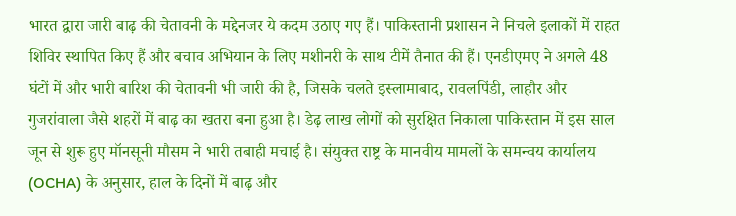भारत द्वारा जारी बाढ़ की चेतावनी के मद्देनजर ये कदम उठाए गए हैं। पाकिस्तानी प्रशासन ने निचले इलाकों में राहत शिविर स्थापित किए हैं और बचाव अभियान के लिए मशीनरी के साथ टीमें तैनात की हैं। एनडीएमए ने अगले 48 घंटों में और भारी बारिश की चेतावनी भी जारी की है, जिसके चलते इस्लामाबाद, रावलपिंडी, लाहौर और गुजरांवाला जैसे शहरों में बाढ़ का खतरा बना हुआ है। डेढ़ लाख लोगों को सुरक्षित निकाला पाकिस्तान में इस साल जून से शुरू हुए मॉनसूनी मौसम ने भारी तबाही मचाई है। संयुक्त राष्ट्र के मानवीय मामलों के समन्वय कार्यालय (OCHA) के अनुसार, हाल के दिनों में बाढ़ और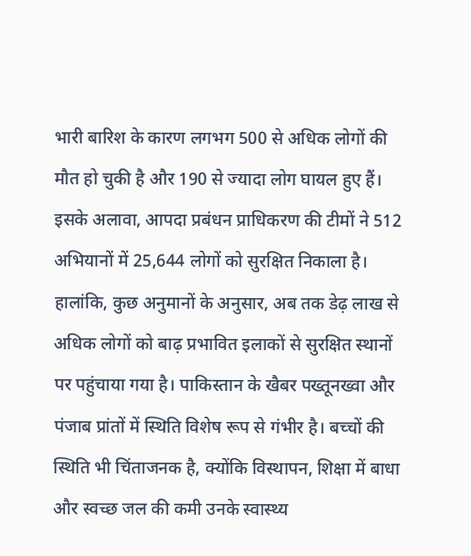भारी बारिश के कारण लगभग 500 से अधिक लोगों की मौत हो चुकी है और 190 से ज्यादा लोग घायल हुए हैं। इसके अलावा, आपदा प्रबंधन प्राधिकरण की टीमों ने 512 अभियानों में 25,644 लोगों को सुरक्षित निकाला है। हालांकि, कुछ अनुमानों के अनुसार, अब तक डेढ़ लाख से अधिक लोगों को बाढ़ प्रभावित इलाकों से सुरक्षित स्थानों पर पहुंचाया गया है। पाकिस्तान के खैबर पख्तूनख्वा और पंजाब प्रांतों में स्थिति विशेष रूप से गंभीर है। बच्चों की स्थिति भी चिंताजनक है, क्योंकि विस्थापन, शिक्षा में बाधा और स्वच्छ जल की कमी उनके स्वास्थ्य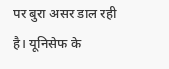पर बुरा असर डाल रही है। यूनिसेफ के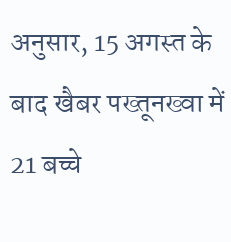अनुसार, 15 अगस्त के बाद खैबर पख्तूनख्वा में 21 बच्चे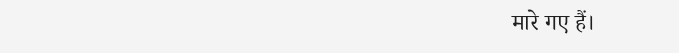मारे गए हैं।